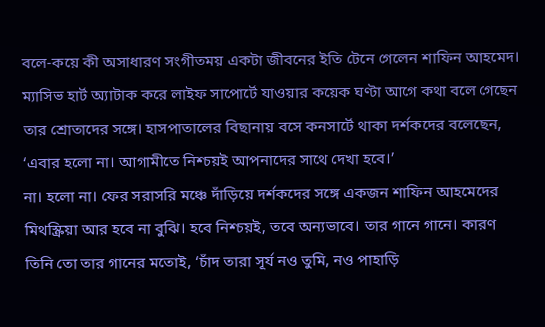বলে-কয়ে কী অসাধারণ সংগীতময় একটা জীবনের ইতি টেনে গেলেন শাফিন আহমেদ। ম্যাসিভ হার্ট অ্যাটাক করে লাইফ সাপোর্টে যাওয়ার কয়েক ঘণ্টা আগে কথা বলে গেছেন তার শ্রোতাদের সঙ্গে। হাসপাতালের বিছানায় বসে কনসার্টে থাকা দর্শকদের বলেছেন, ‘এবার হলো না। আগামীতে নিশ্চয়ই আপনাদের সাথে দেখা হবে।’
না। হলো না। ফের সরাসরি মঞ্চে দাঁড়িয়ে দর্শকদের সঙ্গে একজন শাফিন আহমেদের মিথস্ক্রিয়া আর হবে না বুঝি। হবে নিশ্চয়ই, তবে অন্যভাবে। তার গানে গানে। কারণ তিনি তো তার গানের মতোই, ‘চাঁদ তারা সূর্য নও তুমি, নও পাহাড়ি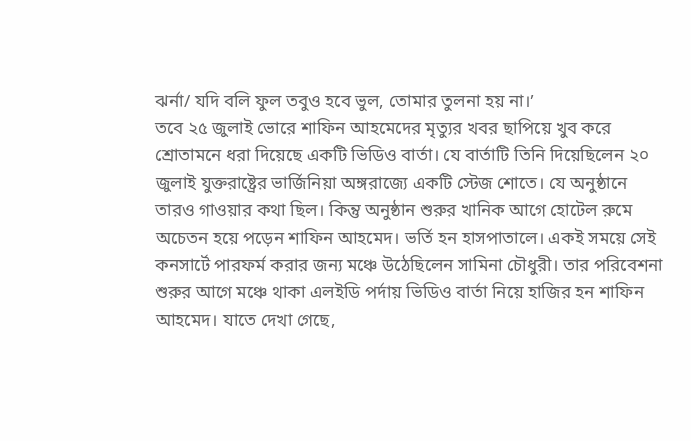ঝর্না/ যদি বলি ফুল তবুও হবে ভুল, তোমার তুলনা হয় না।’
তবে ২৫ জুলাই ভোরে শাফিন আহমেদের মৃত্যুর খবর ছাপিয়ে খুব করে শ্রোতামনে ধরা দিয়েছে একটি ভিডিও বার্তা। যে বার্তাটি তিনি দিয়েছিলেন ২০ জুলাই যুক্তরাষ্ট্রের ভার্জিনিয়া অঙ্গরাজ্যে একটি স্টেজ শোতে। যে অনুষ্ঠানে তারও গাওয়ার কথা ছিল। কিন্তু অনুষ্ঠান শুরুর খানিক আগে হোটেল রুমে অচেতন হয়ে পড়েন শাফিন আহমেদ। ভর্তি হন হাসপাতালে। একই সময়ে সেই কনসার্টে পারফর্ম করার জন্য মঞ্চে উঠেছিলেন সামিনা চৌধুরী। তার পরিবেশনা শুরুর আগে মঞ্চে থাকা এলইডি পর্দায় ভিডিও বার্তা নিয়ে হাজির হন শাফিন আহমেদ। যাতে দেখা গেছে,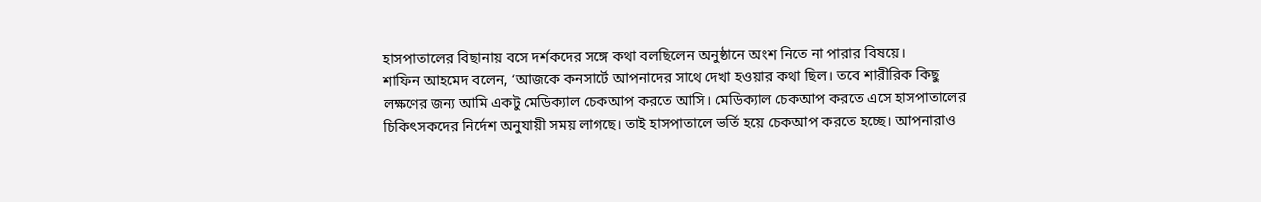হাসপাতালের বিছানায় বসে দর্শকদের সঙ্গে কথা বলছিলেন অনুষ্ঠানে অংশ নিতে না পারার বিষয়ে।
শাফিন আহমেদ বলেন, ‘আজকে কনসার্টে আপনাদের সাথে দেখা হওয়ার কথা ছিল। তবে শারীরিক কিছু লক্ষণের জন্য আমি একটু মেডিক্যাল চেকআপ করতে আসি। মেডিক্যাল চেকআপ করতে এসে হাসপাতালের চিকিৎসকদের নির্দেশ অনুযায়ী সময় লাগছে। তাই হাসপাতালে ভর্তি হয়ে চেকআপ করতে হচ্ছে। আপনারাও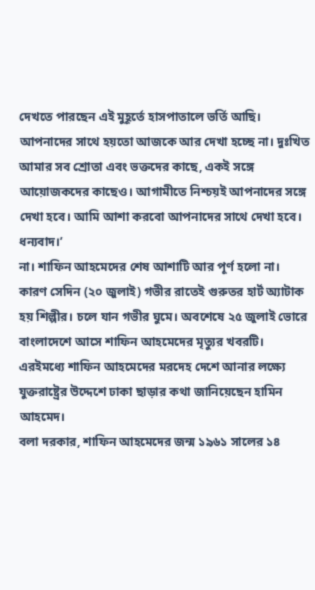দেখতে পারছেন এই মুহূর্তে হাসপাতালে ভর্তি আছি। আপনাদের সাথে হয়তো আজকে আর দেখা হচ্ছে না। দুঃখিত আমার সব শ্রোতা এবং ভক্তদের কাছে, একই সঙ্গে আয়োজকদের কাছেও। আগামীতে নিশ্চয়ই আপনাদের সঙ্গে দেখা হবে। আমি আশা করবো আপনাদের সাথে দেখা হবে। ধন্যবাদ।’
না। শাফিন আহমেদের শেষ আশাটি আর পূর্ণ হলো না। কারণ সেদিন (২০ জুলাই) গভীর রাতেই গুরুতর হার্ট অ্যাটাক হয় শিল্পীর। চলে যান গভীর ঘুমে। অবশেষে ২৫ জুলাই ভোরে বাংলাদেশে আসে শাফিন আহমেদের মৃত্যুর খবরটি।
এরইমধ্যে শাফিন আহমেদের মরদেহ দেশে আনার লক্ষ্যে যুক্তরাষ্ট্রের উদ্দেশে ঢাকা ছাড়ার কথা জানিয়েছেন হামিন আহমেদ।
বলা দরকার, শাফিন আহমেদের জন্ম ১৯৬১ সালের ১৪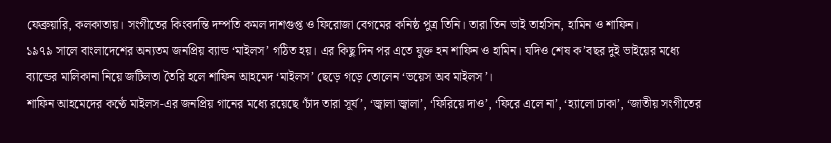ফেব্রুয়ারি, কলকাতায়। সংগীতের কিংবদন্তি দম্পতি কমল দাশগুপ্ত ও ফিরোজা বেগমের কনিষ্ঠ পুত্র তিনি। তারা তিন ভাই তাহসিন, হামিন ও শাফিন।
১৯৭৯ সালে বাংলাদেশের অন্যতম জনপ্রিয় ব্যান্ড ‘মাইলস’ গঠিত হয়। এর কিছু দিন পর এতে যুক্ত হন শাফিন ও হামিন। যদিও শেষ ক’বছর দুই ভাইয়ের মধ্যে ব্যান্ডের মালিকানা নিয়ে জটিলতা তৈরি হলে শাফিন আহমেদ ‘মাইলস’ ছেড়ে গড়ে তোলেন ‘ভয়েস অব মাইলস’।
শাফিন আহমেদের কণ্ঠে মাইলস-এর জনপ্রিয় গানের মধ্যে রয়েছে ‘চাঁদ তারা সূর্য’, ‘জ্বালা জ্বালা’, ‘ফিরিয়ে দাও’, ‘ফিরে এলে না’, ‘হ্যালো ঢাকা’, ‘জাতীয় সংগীতের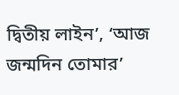দ্বিতীয় লাইন’, ‘আজ জন্মদিন তোমার’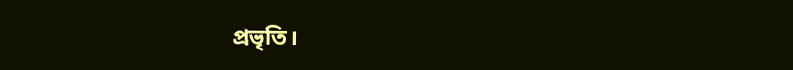প্রভৃতি।